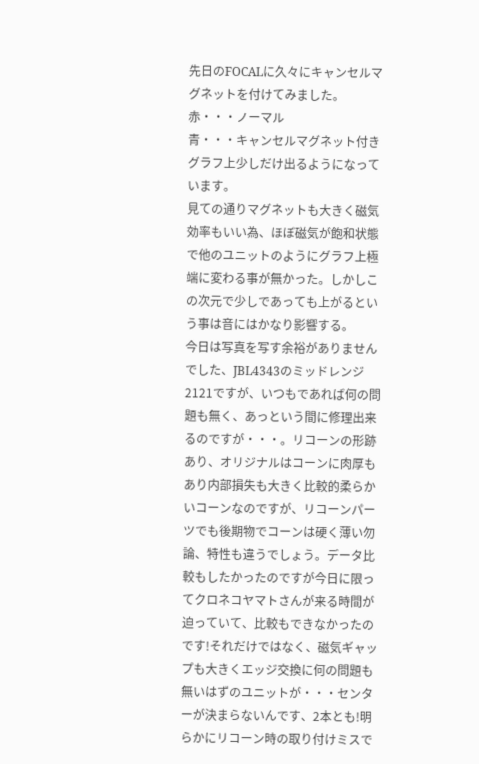先日のFOCALに久々にキャンセルマグネットを付けてみました。
赤・・・ノーマル
青・・・キャンセルマグネット付き
グラフ上少しだけ出るようになっています。
見ての通りマグネットも大きく磁気効率もいい為、ほぼ磁気が飽和状態で他のユニットのようにグラフ上極端に変わる事が無かった。しかしこの次元で少しであっても上がるという事は音にはかなり影響する。
今日は写真を写す余裕がありませんでした、JBL4343のミッドレンジ2121ですが、いつもであれば何の問題も無く、あっという間に修理出来るのですが・・・。リコーンの形跡あり、オリジナルはコーンに肉厚もあり内部損失も大きく比較的柔らかいコーンなのですが、リコーンパーツでも後期物でコーンは硬く薄い勿論、特性も違うでしょう。データ比較もしたかったのですが今日に限ってクロネコヤマトさんが来る時間が迫っていて、比較もできなかったのです!それだけではなく、磁気ギャップも大きくエッジ交換に何の問題も無いはずのユニットが・・・センターが決まらないんです、2本とも!明らかにリコーン時の取り付けミスで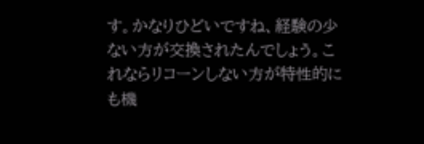す。かなりひどいですね、経験の少ない方が交換されたんでしょう。これならリコーンしない方が特性的にも機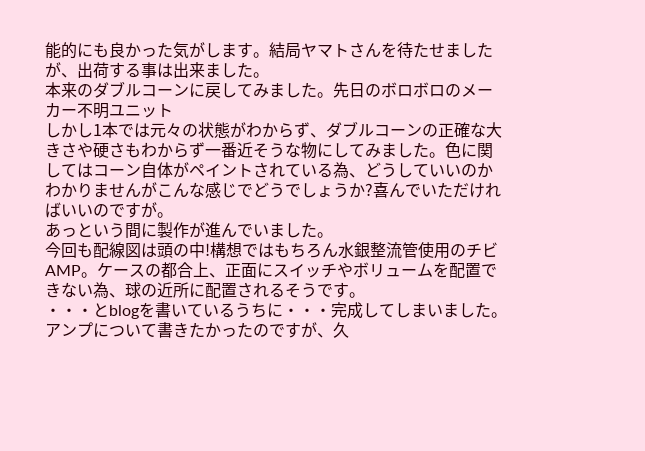能的にも良かった気がします。結局ヤマトさんを待たせましたが、出荷する事は出来ました。
本来のダブルコーンに戻してみました。先日のボロボロのメーカー不明ユニット
しかし1本では元々の状態がわからず、ダブルコーンの正確な大きさや硬さもわからず一番近そうな物にしてみました。色に関してはコーン自体がペイントされている為、どうしていいのかわかりませんがこんな感じでどうでしょうか?喜んでいただければいいのですが。
あっという間に製作が進んでいました。
今回も配線図は頭の中!構想ではもちろん水銀整流管使用のチビAMP。ケースの都合上、正面にスイッチやボリュームを配置できない為、球の近所に配置されるそうです。
・・・とblogを書いているうちに・・・完成してしまいました。
アンプについて書きたかったのですが、久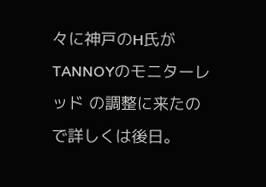々に神戸のH氏がTANNOYのモニターレッド の調整に来たので詳しくは後日。